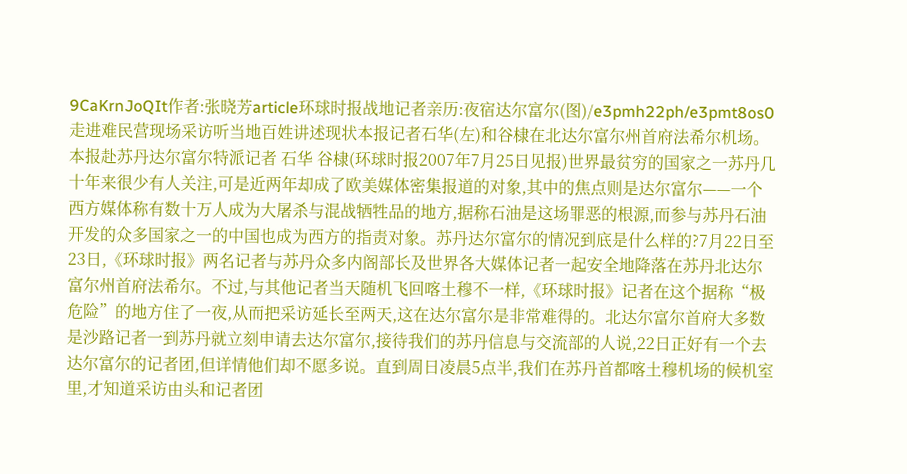9CaKrnJoQIt作者:张晓芳article环球时报战地记者亲历:夜宿达尔富尔(图)/e3pmh22ph/e3pmt8os0走进难民营现场采访听当地百姓讲述现状本报记者石华(左)和谷棣在北达尔富尔州首府法希尔机场。本报赴苏丹达尔富尔特派记者 石华 谷棣(环球时报2007年7月25日见报)世界最贫穷的国家之一苏丹几十年来很少有人关注,可是近两年却成了欧美媒体密集报道的对象,其中的焦点则是达尔富尔——一个西方媒体称有数十万人成为大屠杀与混战牺牲品的地方,据称石油是这场罪恶的根源,而参与苏丹石油开发的众多国家之一的中国也成为西方的指责对象。苏丹达尔富尔的情况到底是什么样的?7月22日至23日,《环球时报》两名记者与苏丹众多内阁部长及世界各大媒体记者一起安全地降落在苏丹北达尔富尔州首府法希尔。不过,与其他记者当天随机飞回喀土穆不一样,《环球时报》记者在这个据称“极危险”的地方住了一夜,从而把采访延长至两天,这在达尔富尔是非常难得的。北达尔富尔首府大多数是沙路记者一到苏丹就立刻申请去达尔富尔,接待我们的苏丹信息与交流部的人说,22日正好有一个去达尔富尔的记者团,但详情他们却不愿多说。直到周日凌晨5点半,我们在苏丹首都喀土穆机场的候机室里,才知道采访由头和记者团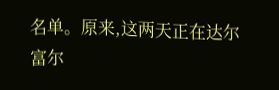名单。原来,这两天正在达尔富尔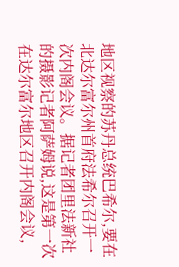地区视察的苏丹总统巴希尔,要在北达尔富尔州首府法希尔召开一次内阁会议。据记者团里法新社的摄影记者阿萨姆说,这是第一次在达尔富尔地区召开内阁会议,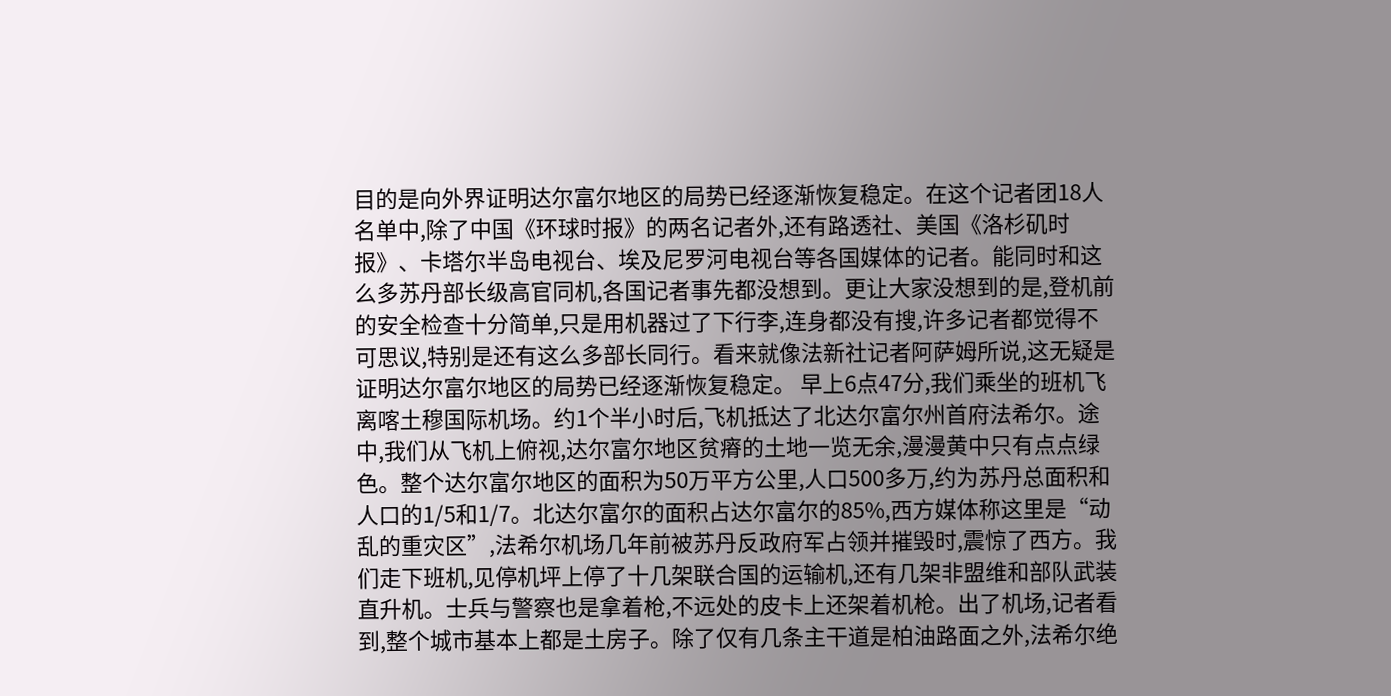目的是向外界证明达尔富尔地区的局势已经逐渐恢复稳定。在这个记者团18人名单中,除了中国《环球时报》的两名记者外,还有路透社、美国《洛杉矶时报》、卡塔尔半岛电视台、埃及尼罗河电视台等各国媒体的记者。能同时和这么多苏丹部长级高官同机,各国记者事先都没想到。更让大家没想到的是,登机前的安全检查十分简单,只是用机器过了下行李,连身都没有搜,许多记者都觉得不可思议,特别是还有这么多部长同行。看来就像法新社记者阿萨姆所说,这无疑是证明达尔富尔地区的局势已经逐渐恢复稳定。 早上6点47分,我们乘坐的班机飞离喀土穆国际机场。约1个半小时后,飞机抵达了北达尔富尔州首府法希尔。途中,我们从飞机上俯视,达尔富尔地区贫瘠的土地一览无余,漫漫黄中只有点点绿色。整个达尔富尔地区的面积为50万平方公里,人口500多万,约为苏丹总面积和人口的1/5和1/7。北达尔富尔的面积占达尔富尔的85%,西方媒体称这里是“动乱的重灾区”,法希尔机场几年前被苏丹反政府军占领并摧毁时,震惊了西方。我们走下班机,见停机坪上停了十几架联合国的运输机,还有几架非盟维和部队武装直升机。士兵与警察也是拿着枪,不远处的皮卡上还架着机枪。出了机场,记者看到,整个城市基本上都是土房子。除了仅有几条主干道是柏油路面之外,法希尔绝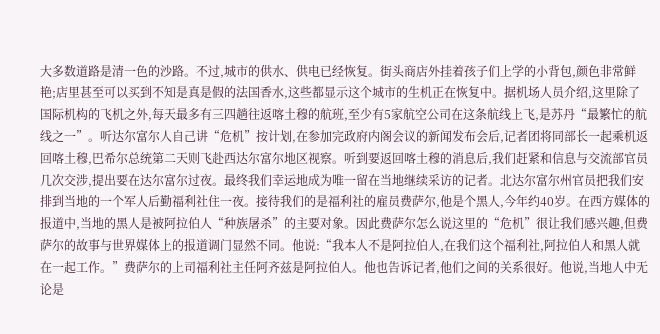大多数道路是清一色的沙路。不过,城市的供水、供电已经恢复。街头商店外挂着孩子们上学的小背包,颜色非常鲜艳;店里甚至可以买到不知是真是假的法国香水,这些都显示这个城市的生机正在恢复中。据机场人员介绍,这里除了国际机构的飞机之外,每天最多有三四趟往返喀土穆的航班,至少有5家航空公司在这条航线上飞,是苏丹“最繁忙的航线之一”。听达尔富尔人自己讲“危机”按计划,在参加完政府内阁会议的新闻发布会后,记者团将同部长一起乘机返回喀土穆,巴希尔总统第二天则飞赴西达尔富尔地区视察。听到要返回喀土穆的消息后,我们赶紧和信息与交流部官员几次交涉,提出要在达尔富尔过夜。最终我们幸运地成为唯一留在当地继续采访的记者。北达尔富尔州官员把我们安排到当地的一个军人后勤福利社住一夜。接待我们的是福利社的雇员费萨尔,他是个黑人,今年约40岁。在西方媒体的报道中,当地的黑人是被阿拉伯人“种族屠杀”的主要对象。因此费萨尔怎么说这里的“危机”很让我们感兴趣,但费萨尔的故事与世界媒体上的报道调门显然不同。他说:“我本人不是阿拉伯人,在我们这个福利社,阿拉伯人和黑人就在一起工作。”费萨尔的上司福利社主任阿齐兹是阿拉伯人。他也告诉记者,他们之间的关系很好。他说,当地人中无论是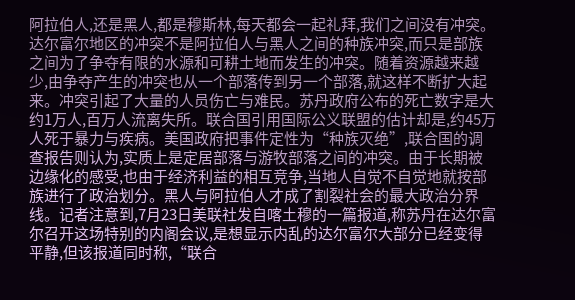阿拉伯人,还是黑人,都是穆斯林,每天都会一起礼拜,我们之间没有冲突。达尔富尔地区的冲突不是阿拉伯人与黑人之间的种族冲突,而只是部族之间为了争夺有限的水源和可耕土地而发生的冲突。随着资源越来越少,由争夺产生的冲突也从一个部落传到另一个部落,就这样不断扩大起来。冲突引起了大量的人员伤亡与难民。苏丹政府公布的死亡数字是大约1万人,百万人流离失所。联合国引用国际公义联盟的估计却是,约45万人死于暴力与疾病。美国政府把事件定性为“种族灭绝”,联合国的调查报告则认为,实质上是定居部落与游牧部落之间的冲突。由于长期被边缘化的感受,也由于经济利益的相互竞争,当地人自觉不自觉地就按部族进行了政治划分。黑人与阿拉伯人才成了割裂社会的最大政治分界线。记者注意到,7月23日美联社发自喀土穆的一篇报道,称苏丹在达尔富尔召开这场特别的内阁会议,是想显示内乱的达尔富尔大部分已经变得平静,但该报道同时称,“联合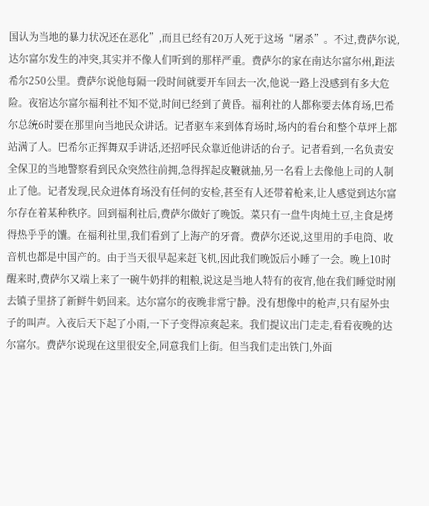国认为当地的暴力状况还在恶化”,而且已经有20万人死于这场“屠杀”。不过,费萨尔说,达尔富尔发生的冲突,其实并不像人们听到的那样严重。费萨尔的家在南达尔富尔州,距法希尔250公里。费萨尔说他每隔一段时间就要开车回去一次,他说一路上没感到有多大危险。夜宿达尔富尔福利社不知不觉,时间已经到了黄昏。福利社的人都称要去体育场,巴希尔总统6时要在那里向当地民众讲话。记者驱车来到体育场时,场内的看台和整个草坪上都站满了人。巴希尔正挥舞双手讲话,还招呼民众靠近他讲话的台子。记者看到,一名负责安全保卫的当地警察看到民众突然往前拥,急得挥起皮鞭就抽,另一名看上去像他上司的人制止了他。记者发现,民众进体育场没有任何的安检,甚至有人还带着枪来,让人感觉到达尔富尔存在着某种秩序。回到福利社后,费萨尔做好了晚饭。菜只有一盘牛肉炖土豆,主食是烤得热乎乎的馕。在福利社里,我们看到了上海产的牙膏。费萨尔还说,这里用的手电筒、收音机也都是中国产的。由于当天很早起来赶飞机,因此我们晚饭后小睡了一会。晚上10时醒来时,费萨尔又端上来了一碗牛奶拌的粗粮,说这是当地人特有的夜宵,他在我们睡觉时刚去镇子里挤了新鲜牛奶回来。达尔富尔的夜晚非常宁静。没有想像中的枪声,只有屋外虫子的叫声。入夜后天下起了小雨,一下子变得凉爽起来。我们提议出门走走,看看夜晚的达尔富尔。费萨尔说现在这里很安全,同意我们上街。但当我们走出铁门,外面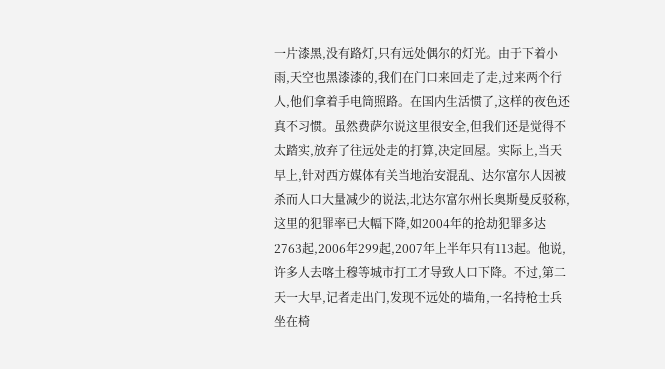一片漆黑,没有路灯,只有远处偶尔的灯光。由于下着小雨,天空也黑漆漆的,我们在门口来回走了走,过来两个行人,他们拿着手电筒照路。在国内生活惯了,这样的夜色还真不习惯。虽然费萨尔说这里很安全,但我们还是觉得不太踏实,放弃了往远处走的打算,决定回屋。实际上,当天早上,针对西方媒体有关当地治安混乱、达尔富尔人因被杀而人口大量减少的说法,北达尔富尔州长奥斯曼反驳称,这里的犯罪率已大幅下降,如2004年的抢劫犯罪多达2763起,2006年299起,2007年上半年只有113起。他说,许多人去喀土穆等城市打工才导致人口下降。不过,第二天一大早,记者走出门,发现不远处的墙角,一名持枪士兵坐在椅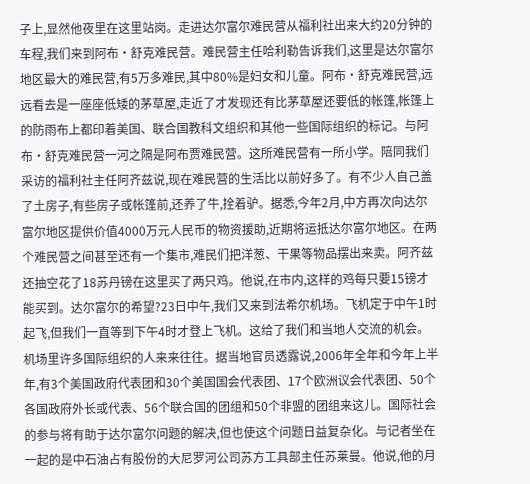子上,显然他夜里在这里站岗。走进达尔富尔难民营从福利社出来大约20分钟的车程,我们来到阿布·舒克难民营。难民营主任哈利勒告诉我们,这里是达尔富尔地区最大的难民营,有5万多难民,其中80%是妇女和儿童。阿布·舒克难民营,远远看去是一座座低矮的茅草屋,走近了才发现还有比茅草屋还要低的帐篷,帐篷上的防雨布上都印着美国、联合国教科文组织和其他一些国际组织的标记。与阿布·舒克难民营一河之隔是阿布贾难民营。这所难民营有一所小学。陪同我们采访的福利社主任阿齐兹说,现在难民营的生活比以前好多了。有不少人自己盖了土房子,有些房子或帐篷前,还养了牛,拴着驴。据悉,今年2月,中方再次向达尔富尔地区提供价值4000万元人民币的物资援助,近期将运抵达尔富尔地区。在两个难民营之间甚至还有一个集市,难民们把洋葱、干果等物品摆出来卖。阿齐兹还抽空花了18苏丹镑在这里买了两只鸡。他说,在市内,这样的鸡每只要15镑才能买到。达尔富尔的希望?23日中午,我们又来到法希尔机场。飞机定于中午1时起飞,但我们一直等到下午4时才登上飞机。这给了我们和当地人交流的机会。机场里许多国际组织的人来来往往。据当地官员透露说,2006年全年和今年上半年,有3个美国政府代表团和30个美国国会代表团、17个欧洲议会代表团、50个各国政府外长或代表、56个联合国的团组和50个非盟的团组来这儿。国际社会的参与将有助于达尔富尔问题的解决,但也使这个问题日益复杂化。与记者坐在一起的是中石油占有股份的大尼罗河公司苏方工具部主任苏莱曼。他说,他的月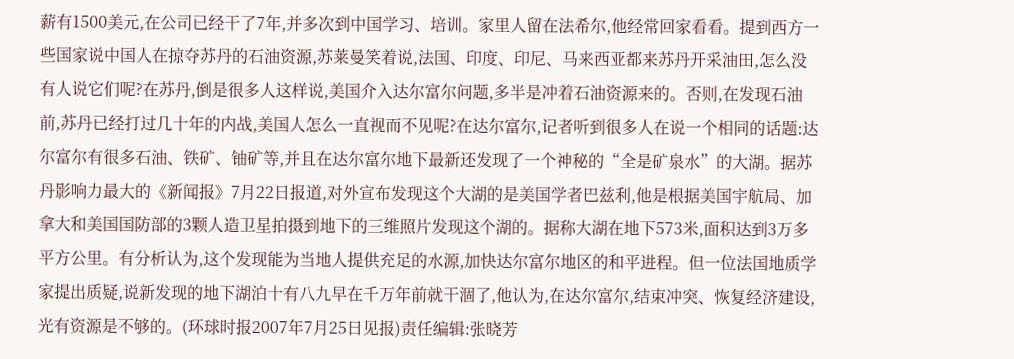薪有1500美元,在公司已经干了7年,并多次到中国学习、培训。家里人留在法希尔,他经常回家看看。提到西方一些国家说中国人在掠夺苏丹的石油资源,苏莱曼笑着说,法国、印度、印尼、马来西亚都来苏丹开采油田,怎么没有人说它们呢?在苏丹,倒是很多人这样说,美国介入达尔富尔问题,多半是冲着石油资源来的。否则,在发现石油前,苏丹已经打过几十年的内战,美国人怎么一直视而不见呢?在达尔富尔,记者听到很多人在说一个相同的话题:达尔富尔有很多石油、铁矿、铀矿等,并且在达尔富尔地下最新还发现了一个神秘的“全是矿泉水”的大湖。据苏丹影响力最大的《新闻报》7月22日报道,对外宣布发现这个大湖的是美国学者巴兹利,他是根据美国宇航局、加拿大和美国国防部的3颗人造卫星拍摄到地下的三维照片发现这个湖的。据称大湖在地下573米,面积达到3万多平方公里。有分析认为,这个发现能为当地人提供充足的水源,加快达尔富尔地区的和平进程。但一位法国地质学家提出质疑,说新发现的地下湖泊十有八九早在千万年前就干涸了,他认为,在达尔富尔,结束冲突、恢复经济建设,光有资源是不够的。(环球时报2007年7月25日见报)责任编辑:张晓芳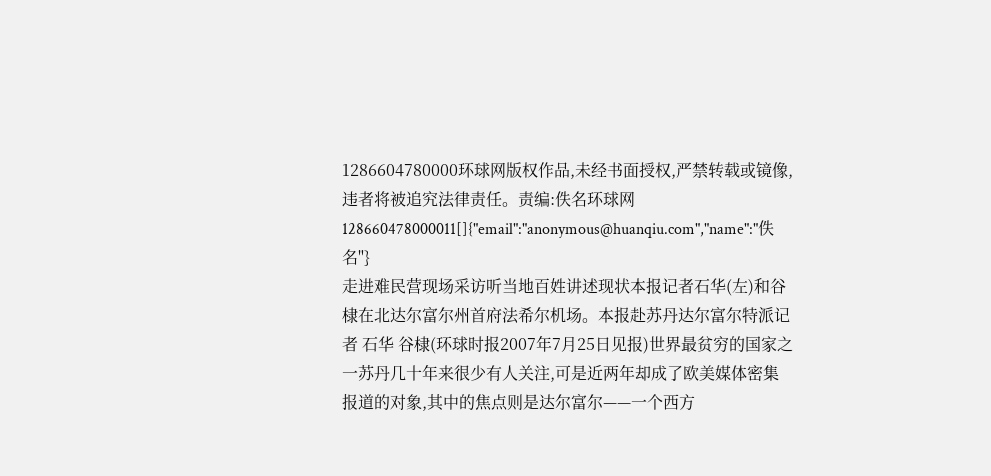1286604780000环球网版权作品,未经书面授权,严禁转载或镜像,违者将被追究法律责任。责编:佚名环球网128660478000011[]{"email":"anonymous@huanqiu.com","name":"佚名"}
走进难民营现场采访听当地百姓讲述现状本报记者石华(左)和谷棣在北达尔富尔州首府法希尔机场。本报赴苏丹达尔富尔特派记者 石华 谷棣(环球时报2007年7月25日见报)世界最贫穷的国家之一苏丹几十年来很少有人关注,可是近两年却成了欧美媒体密集报道的对象,其中的焦点则是达尔富尔——一个西方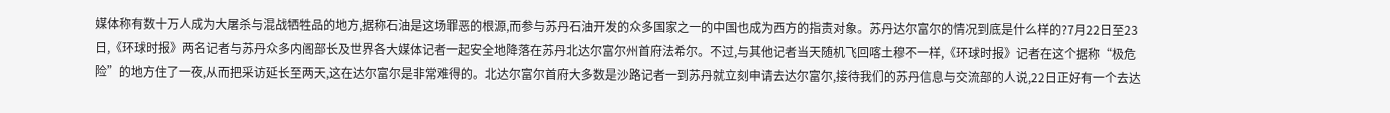媒体称有数十万人成为大屠杀与混战牺牲品的地方,据称石油是这场罪恶的根源,而参与苏丹石油开发的众多国家之一的中国也成为西方的指责对象。苏丹达尔富尔的情况到底是什么样的?7月22日至23日,《环球时报》两名记者与苏丹众多内阁部长及世界各大媒体记者一起安全地降落在苏丹北达尔富尔州首府法希尔。不过,与其他记者当天随机飞回喀土穆不一样,《环球时报》记者在这个据称“极危险”的地方住了一夜,从而把采访延长至两天,这在达尔富尔是非常难得的。北达尔富尔首府大多数是沙路记者一到苏丹就立刻申请去达尔富尔,接待我们的苏丹信息与交流部的人说,22日正好有一个去达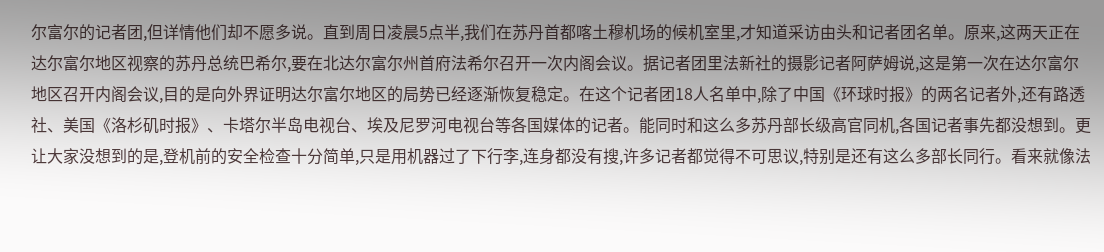尔富尔的记者团,但详情他们却不愿多说。直到周日凌晨5点半,我们在苏丹首都喀土穆机场的候机室里,才知道采访由头和记者团名单。原来,这两天正在达尔富尔地区视察的苏丹总统巴希尔,要在北达尔富尔州首府法希尔召开一次内阁会议。据记者团里法新社的摄影记者阿萨姆说,这是第一次在达尔富尔地区召开内阁会议,目的是向外界证明达尔富尔地区的局势已经逐渐恢复稳定。在这个记者团18人名单中,除了中国《环球时报》的两名记者外,还有路透社、美国《洛杉矶时报》、卡塔尔半岛电视台、埃及尼罗河电视台等各国媒体的记者。能同时和这么多苏丹部长级高官同机,各国记者事先都没想到。更让大家没想到的是,登机前的安全检查十分简单,只是用机器过了下行李,连身都没有搜,许多记者都觉得不可思议,特别是还有这么多部长同行。看来就像法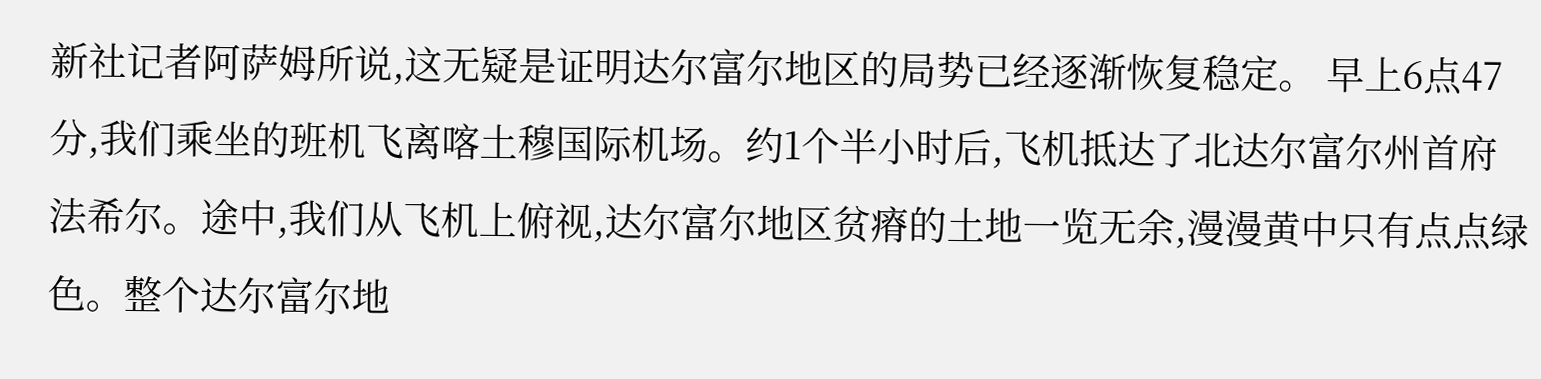新社记者阿萨姆所说,这无疑是证明达尔富尔地区的局势已经逐渐恢复稳定。 早上6点47分,我们乘坐的班机飞离喀土穆国际机场。约1个半小时后,飞机抵达了北达尔富尔州首府法希尔。途中,我们从飞机上俯视,达尔富尔地区贫瘠的土地一览无余,漫漫黄中只有点点绿色。整个达尔富尔地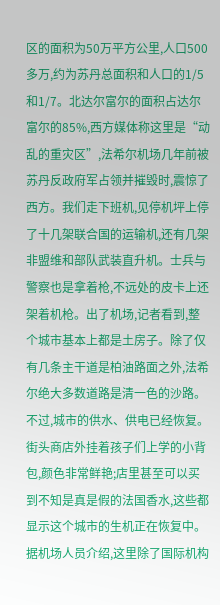区的面积为50万平方公里,人口500多万,约为苏丹总面积和人口的1/5和1/7。北达尔富尔的面积占达尔富尔的85%,西方媒体称这里是“动乱的重灾区”,法希尔机场几年前被苏丹反政府军占领并摧毁时,震惊了西方。我们走下班机,见停机坪上停了十几架联合国的运输机,还有几架非盟维和部队武装直升机。士兵与警察也是拿着枪,不远处的皮卡上还架着机枪。出了机场,记者看到,整个城市基本上都是土房子。除了仅有几条主干道是柏油路面之外,法希尔绝大多数道路是清一色的沙路。不过,城市的供水、供电已经恢复。街头商店外挂着孩子们上学的小背包,颜色非常鲜艳;店里甚至可以买到不知是真是假的法国香水,这些都显示这个城市的生机正在恢复中。据机场人员介绍,这里除了国际机构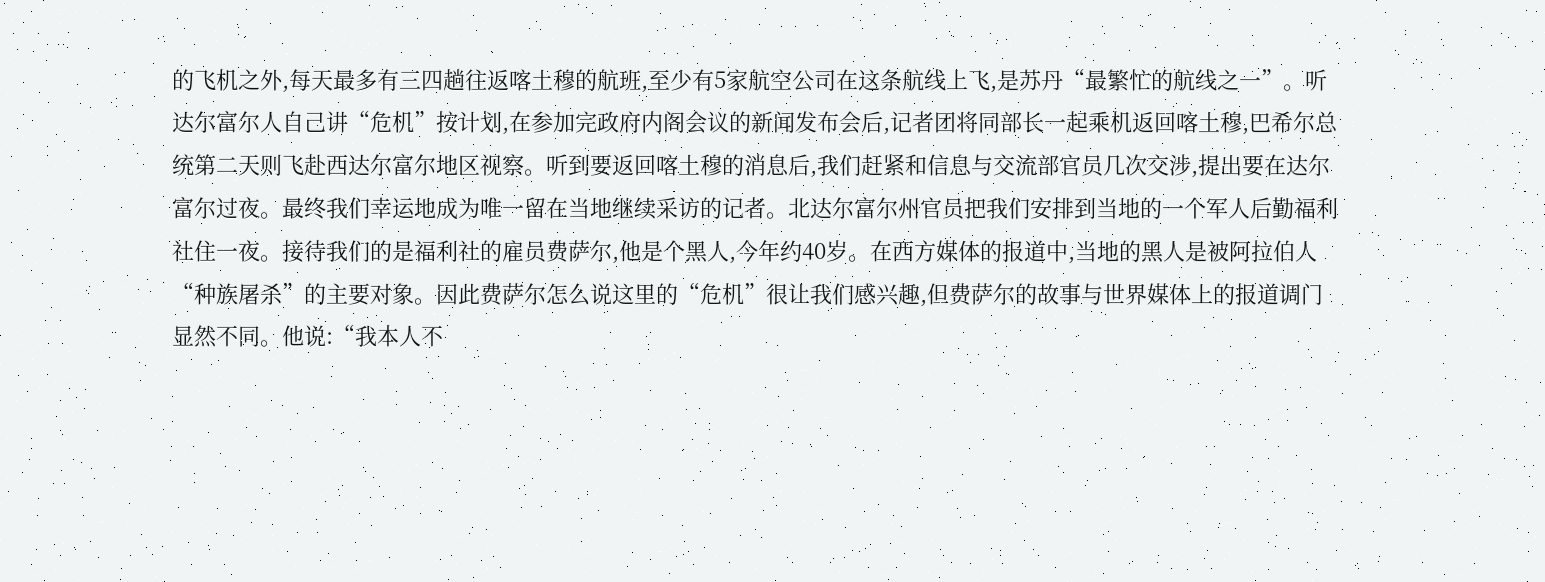的飞机之外,每天最多有三四趟往返喀土穆的航班,至少有5家航空公司在这条航线上飞,是苏丹“最繁忙的航线之一”。听达尔富尔人自己讲“危机”按计划,在参加完政府内阁会议的新闻发布会后,记者团将同部长一起乘机返回喀土穆,巴希尔总统第二天则飞赴西达尔富尔地区视察。听到要返回喀土穆的消息后,我们赶紧和信息与交流部官员几次交涉,提出要在达尔富尔过夜。最终我们幸运地成为唯一留在当地继续采访的记者。北达尔富尔州官员把我们安排到当地的一个军人后勤福利社住一夜。接待我们的是福利社的雇员费萨尔,他是个黑人,今年约40岁。在西方媒体的报道中,当地的黑人是被阿拉伯人“种族屠杀”的主要对象。因此费萨尔怎么说这里的“危机”很让我们感兴趣,但费萨尔的故事与世界媒体上的报道调门显然不同。他说:“我本人不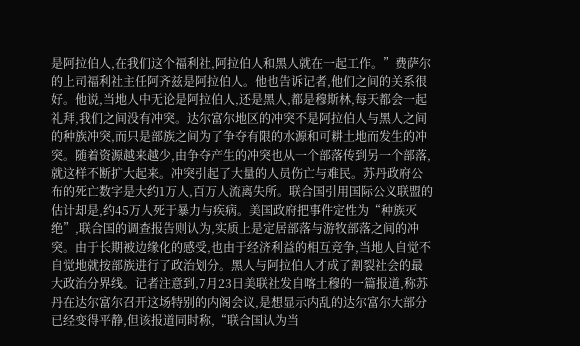是阿拉伯人,在我们这个福利社,阿拉伯人和黑人就在一起工作。”费萨尔的上司福利社主任阿齐兹是阿拉伯人。他也告诉记者,他们之间的关系很好。他说,当地人中无论是阿拉伯人,还是黑人,都是穆斯林,每天都会一起礼拜,我们之间没有冲突。达尔富尔地区的冲突不是阿拉伯人与黑人之间的种族冲突,而只是部族之间为了争夺有限的水源和可耕土地而发生的冲突。随着资源越来越少,由争夺产生的冲突也从一个部落传到另一个部落,就这样不断扩大起来。冲突引起了大量的人员伤亡与难民。苏丹政府公布的死亡数字是大约1万人,百万人流离失所。联合国引用国际公义联盟的估计却是,约45万人死于暴力与疾病。美国政府把事件定性为“种族灭绝”,联合国的调查报告则认为,实质上是定居部落与游牧部落之间的冲突。由于长期被边缘化的感受,也由于经济利益的相互竞争,当地人自觉不自觉地就按部族进行了政治划分。黑人与阿拉伯人才成了割裂社会的最大政治分界线。记者注意到,7月23日美联社发自喀土穆的一篇报道,称苏丹在达尔富尔召开这场特别的内阁会议,是想显示内乱的达尔富尔大部分已经变得平静,但该报道同时称,“联合国认为当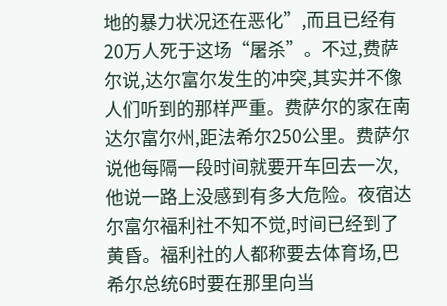地的暴力状况还在恶化”,而且已经有20万人死于这场“屠杀”。不过,费萨尔说,达尔富尔发生的冲突,其实并不像人们听到的那样严重。费萨尔的家在南达尔富尔州,距法希尔250公里。费萨尔说他每隔一段时间就要开车回去一次,他说一路上没感到有多大危险。夜宿达尔富尔福利社不知不觉,时间已经到了黄昏。福利社的人都称要去体育场,巴希尔总统6时要在那里向当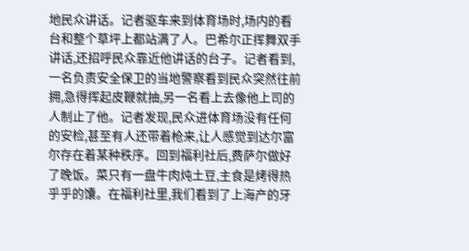地民众讲话。记者驱车来到体育场时,场内的看台和整个草坪上都站满了人。巴希尔正挥舞双手讲话,还招呼民众靠近他讲话的台子。记者看到,一名负责安全保卫的当地警察看到民众突然往前拥,急得挥起皮鞭就抽,另一名看上去像他上司的人制止了他。记者发现,民众进体育场没有任何的安检,甚至有人还带着枪来,让人感觉到达尔富尔存在着某种秩序。回到福利社后,费萨尔做好了晚饭。菜只有一盘牛肉炖土豆,主食是烤得热乎乎的馕。在福利社里,我们看到了上海产的牙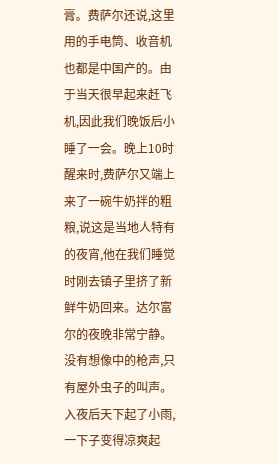膏。费萨尔还说,这里用的手电筒、收音机也都是中国产的。由于当天很早起来赶飞机,因此我们晚饭后小睡了一会。晚上10时醒来时,费萨尔又端上来了一碗牛奶拌的粗粮,说这是当地人特有的夜宵,他在我们睡觉时刚去镇子里挤了新鲜牛奶回来。达尔富尔的夜晚非常宁静。没有想像中的枪声,只有屋外虫子的叫声。入夜后天下起了小雨,一下子变得凉爽起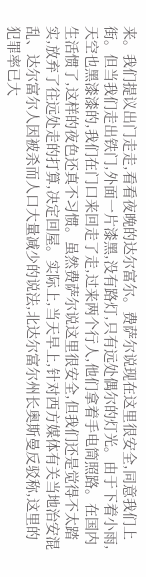来。我们提议出门走走,看看夜晚的达尔富尔。费萨尔说现在这里很安全,同意我们上街。但当我们走出铁门,外面一片漆黑,没有路灯,只有远处偶尔的灯光。由于下着小雨,天空也黑漆漆的,我们在门口来回走了走,过来两个行人,他们拿着手电筒照路。在国内生活惯了,这样的夜色还真不习惯。虽然费萨尔说这里很安全,但我们还是觉得不太踏实,放弃了往远处走的打算,决定回屋。实际上,当天早上,针对西方媒体有关当地治安混乱、达尔富尔人因被杀而人口大量减少的说法,北达尔富尔州长奥斯曼反驳称,这里的犯罪率已大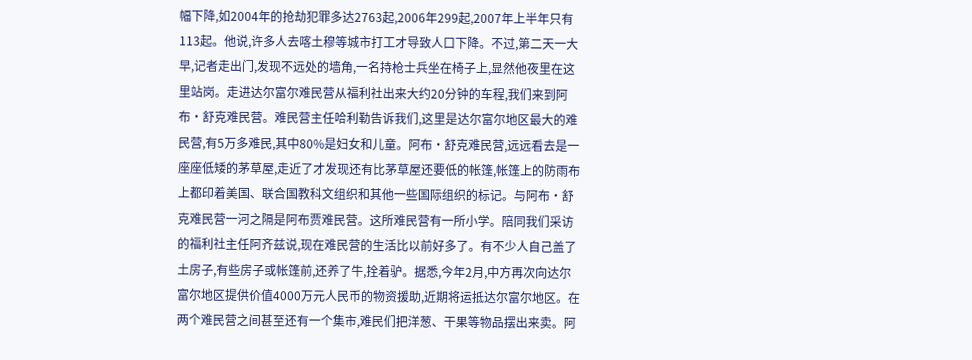幅下降,如2004年的抢劫犯罪多达2763起,2006年299起,2007年上半年只有113起。他说,许多人去喀土穆等城市打工才导致人口下降。不过,第二天一大早,记者走出门,发现不远处的墙角,一名持枪士兵坐在椅子上,显然他夜里在这里站岗。走进达尔富尔难民营从福利社出来大约20分钟的车程,我们来到阿布·舒克难民营。难民营主任哈利勒告诉我们,这里是达尔富尔地区最大的难民营,有5万多难民,其中80%是妇女和儿童。阿布·舒克难民营,远远看去是一座座低矮的茅草屋,走近了才发现还有比茅草屋还要低的帐篷,帐篷上的防雨布上都印着美国、联合国教科文组织和其他一些国际组织的标记。与阿布·舒克难民营一河之隔是阿布贾难民营。这所难民营有一所小学。陪同我们采访的福利社主任阿齐兹说,现在难民营的生活比以前好多了。有不少人自己盖了土房子,有些房子或帐篷前,还养了牛,拴着驴。据悉,今年2月,中方再次向达尔富尔地区提供价值4000万元人民币的物资援助,近期将运抵达尔富尔地区。在两个难民营之间甚至还有一个集市,难民们把洋葱、干果等物品摆出来卖。阿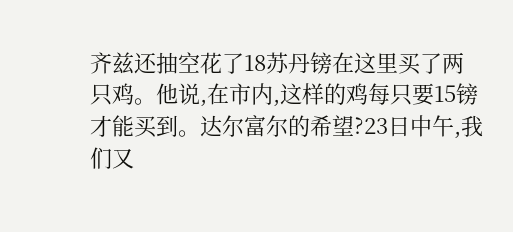齐兹还抽空花了18苏丹镑在这里买了两只鸡。他说,在市内,这样的鸡每只要15镑才能买到。达尔富尔的希望?23日中午,我们又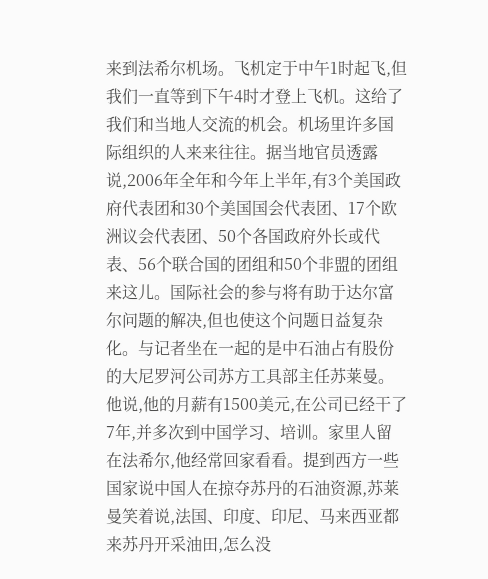来到法希尔机场。飞机定于中午1时起飞,但我们一直等到下午4时才登上飞机。这给了我们和当地人交流的机会。机场里许多国际组织的人来来往往。据当地官员透露说,2006年全年和今年上半年,有3个美国政府代表团和30个美国国会代表团、17个欧洲议会代表团、50个各国政府外长或代表、56个联合国的团组和50个非盟的团组来这儿。国际社会的参与将有助于达尔富尔问题的解决,但也使这个问题日益复杂化。与记者坐在一起的是中石油占有股份的大尼罗河公司苏方工具部主任苏莱曼。他说,他的月薪有1500美元,在公司已经干了7年,并多次到中国学习、培训。家里人留在法希尔,他经常回家看看。提到西方一些国家说中国人在掠夺苏丹的石油资源,苏莱曼笑着说,法国、印度、印尼、马来西亚都来苏丹开采油田,怎么没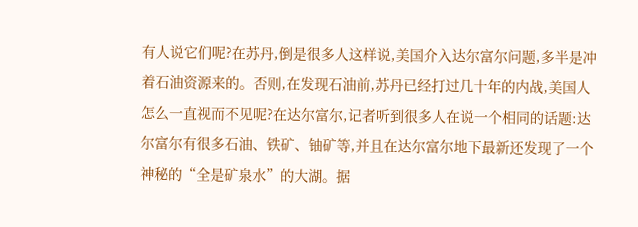有人说它们呢?在苏丹,倒是很多人这样说,美国介入达尔富尔问题,多半是冲着石油资源来的。否则,在发现石油前,苏丹已经打过几十年的内战,美国人怎么一直视而不见呢?在达尔富尔,记者听到很多人在说一个相同的话题:达尔富尔有很多石油、铁矿、铀矿等,并且在达尔富尔地下最新还发现了一个神秘的“全是矿泉水”的大湖。据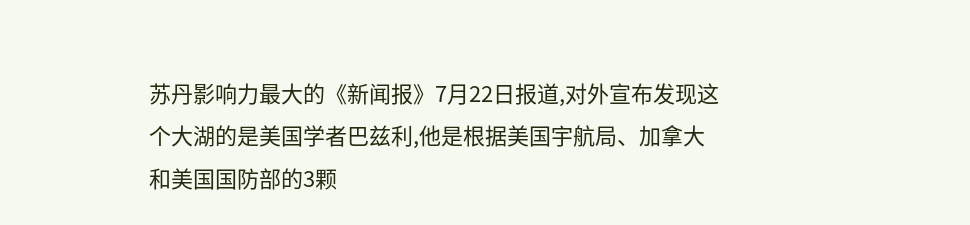苏丹影响力最大的《新闻报》7月22日报道,对外宣布发现这个大湖的是美国学者巴兹利,他是根据美国宇航局、加拿大和美国国防部的3颗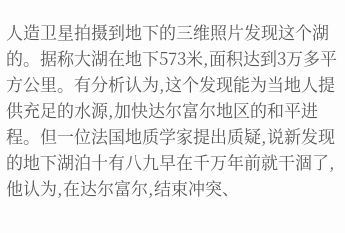人造卫星拍摄到地下的三维照片发现这个湖的。据称大湖在地下573米,面积达到3万多平方公里。有分析认为,这个发现能为当地人提供充足的水源,加快达尔富尔地区的和平进程。但一位法国地质学家提出质疑,说新发现的地下湖泊十有八九早在千万年前就干涸了,他认为,在达尔富尔,结束冲突、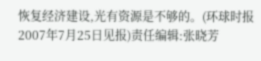恢复经济建设,光有资源是不够的。(环球时报2007年7月25日见报)责任编辑:张晓芳